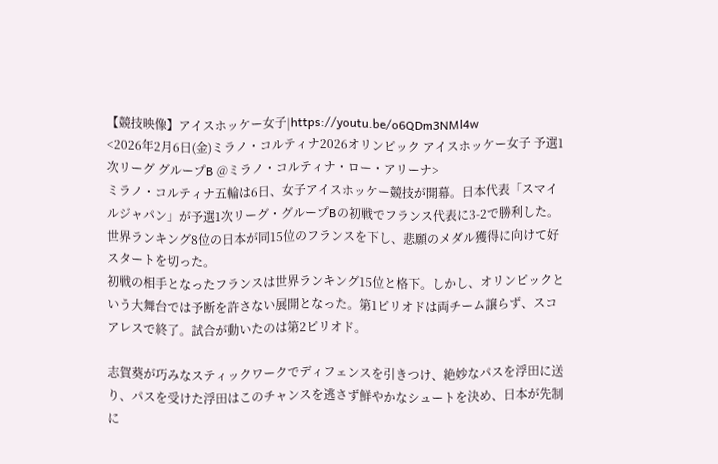【競技映像】アイスホッケー女子|https://youtu.be/o6QDm3NMl4w
<2026年2月6日(金)ミラノ・コルティナ2026オリンピック アイスホッケー女子 予選1次リーグ グループB @ミラノ・コルティナ・ロー・アリーナ>
ミラノ・コルティナ五輪は6日、女子アイスホッケー競技が開幕。日本代表「スマイルジャパン」が予選1次リーグ・グループBの初戦でフランス代表に3-2で勝利した。
世界ランキング8位の日本が同15位のフランスを下し、悲願のメダル獲得に向けて好スタートを切った。
初戦の相手となったフランスは世界ランキング15位と格下。しかし、オリンピックという大舞台では予断を許さない展開となった。第1ピリオドは両チーム譲らず、スコアレスで終了。試合が動いたのは第2ピリオド。

志賀葵が巧みなスティックワークでディフェンスを引きつけ、絶妙なパスを浮田に送り、パスを受けた浮田はこのチャンスを逃さず鮮やかなシュートを決め、日本が先制に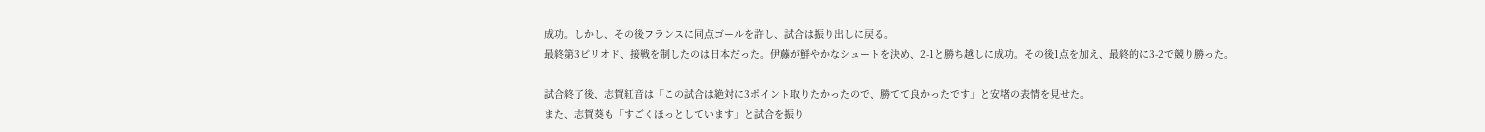成功。しかし、その後フランスに同点ゴールを許し、試合は振り出しに戻る。
最終第3ピリオド、接戦を制したのは日本だった。伊藤が鮮やかなシュートを決め、2-1と勝ち越しに成功。その後1点を加え、最終的に3-2で競り勝った。

試合終了後、志賀紅音は「この試合は絶対に3ポイント取りたかったので、勝てて良かったです」と安堵の表情を見せた。
また、志賀葵も「すごくほっとしています」と試合を振り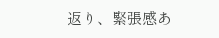返り、緊張感あ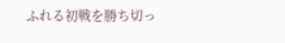ふれる初戦を勝ち切っ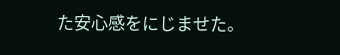た安心感をにじませた。